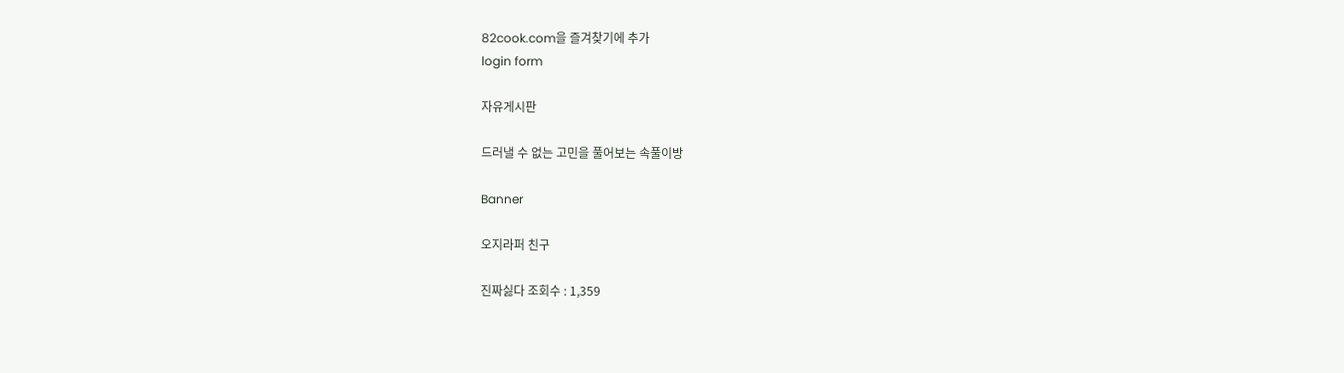82cook.com을 즐겨찾기에 추가
login form

자유게시판

드러낼 수 없는 고민을 풀어보는 속풀이방

Banner

오지라퍼 친구

진짜싫다 조회수 : 1,359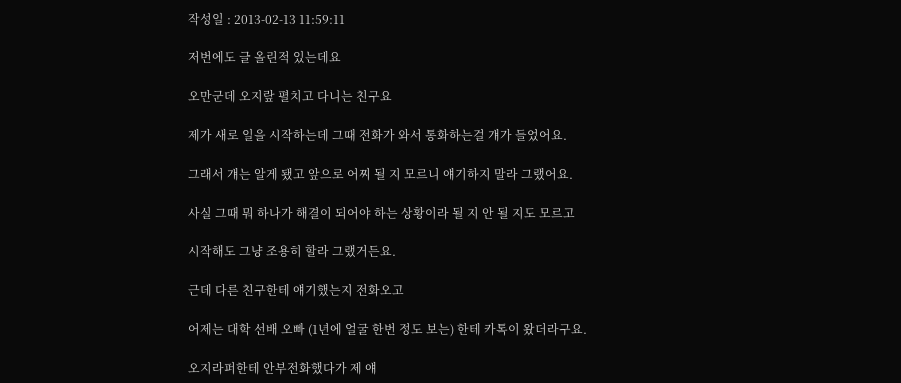작성일 : 2013-02-13 11:59:11

저번에도 글 올린적 있는데요

오만군데 오지랖 펼치고 다니는 친구요

제가 새로 일을 시작하는데 그때 전화가 와서 통화하는걸 걔가 들었어요.

그래서 걔는 알게 됐고 앞으로 어찌 될 지 모르니 얘기하지 말라 그랬어요.

사실 그때 뭐 하나가 해결이 되어야 하는 상황이라 될 지 안 될 지도 모르고

시작해도 그냥 조용히 할라 그랬거든요.

근데 다른 친구한테 얘기했는지 전화오고

어제는 대학 선배 오빠 (1년에 얼굴 한번 정도 보는) 한테 카톡이 왔더라구요.

오지라퍼한테 안부전화했다가 제 얘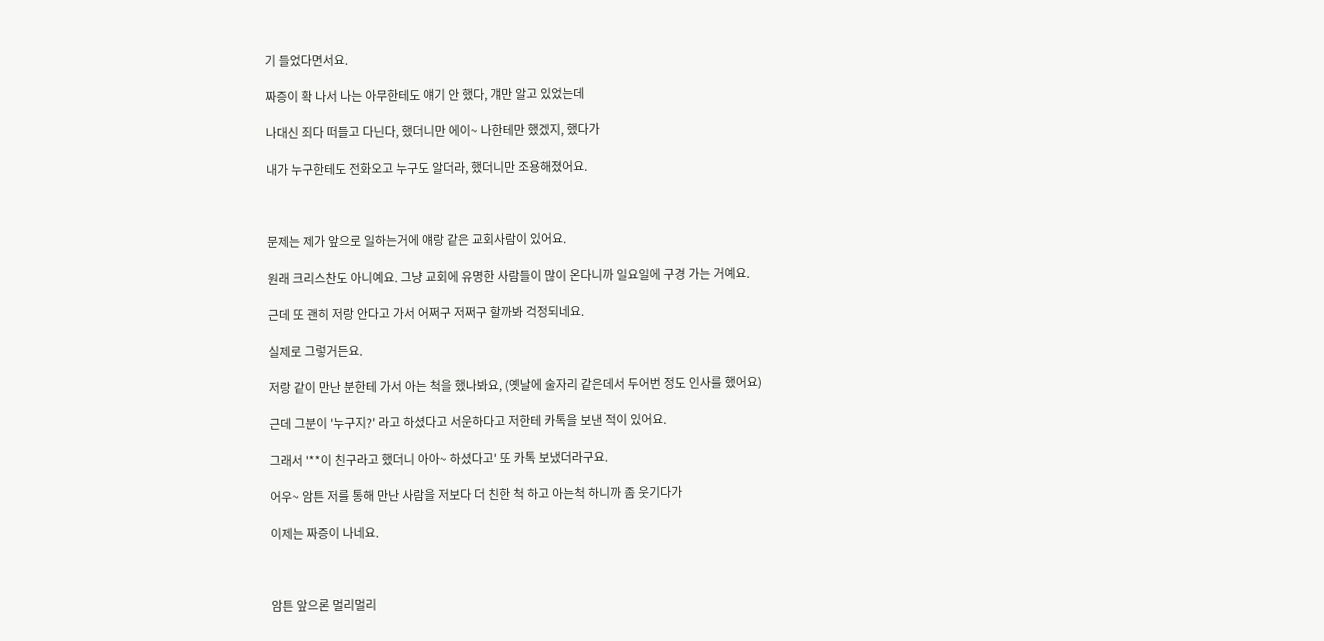기 들었다면서요.

짜증이 확 나서 나는 아무한테도 얘기 안 했다, 걔만 알고 있었는데

나대신 죄다 떠들고 다닌다, 했더니만 에이~ 나한테만 했겠지, 했다가

내가 누구한테도 전화오고 누구도 알더라, 했더니만 조용해졌어요.



문제는 제가 앞으로 일하는거에 얘랑 같은 교회사람이 있어요.

원래 크리스찬도 아니예요. 그냥 교회에 유명한 사람들이 많이 온다니까 일요일에 구경 가는 거예요.

근데 또 괜히 저랑 안다고 가서 어쩌구 저쩌구 할까봐 걱정되네요.

실제로 그렇거든요.

저랑 같이 만난 분한테 가서 아는 척을 했나봐요, (옛날에 술자리 같은데서 두어번 정도 인사를 했어요)

근데 그분이 '누구지?' 라고 하셨다고 서운하다고 저한테 카톡을 보낸 적이 있어요.

그래서 '**이 친구라고 했더니 아아~ 하셨다고' 또 카톡 보냈더라구요.

어우~ 암튼 저를 통해 만난 사람을 저보다 더 친한 척 하고 아는척 하니까 좀 웃기다가

이제는 짜증이 나네요.



암튼 앞으론 멀리멀리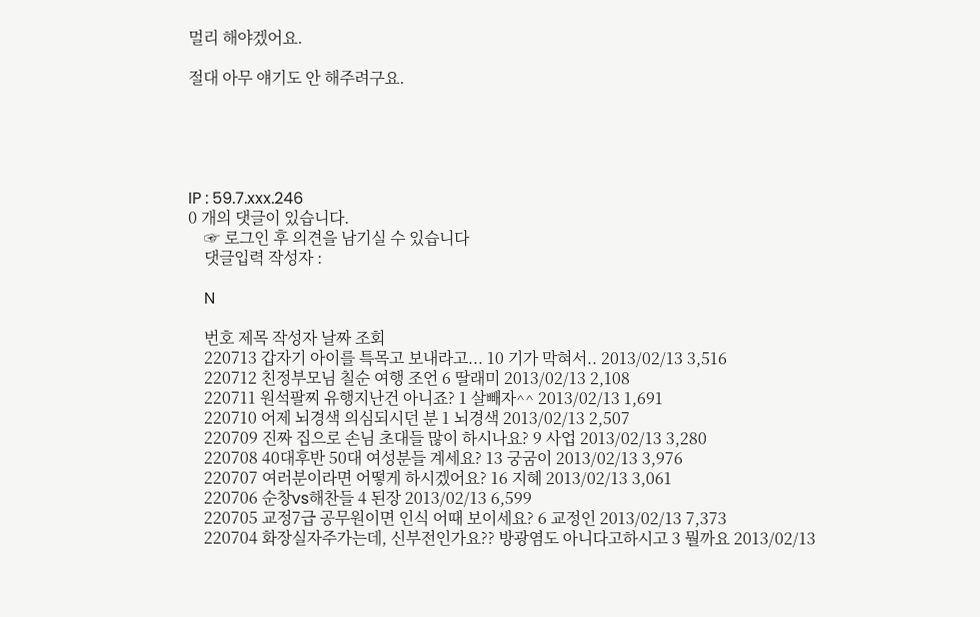멀리 해야겠어요.

절대 아무 얘기도 안 해주려구요.





IP : 59.7.xxx.246
0 개의 댓글이 있습니다.
    ☞ 로그인 후 의견을 남기실 수 있습니다
    댓글입력 작성자 :

    N

    번호 제목 작성자 날짜 조회
    220713 갑자기 아이를 특목고 보내라고... 10 기가 막혀서.. 2013/02/13 3,516
    220712 친정부모님 칠순 여행 조언 6 딸래미 2013/02/13 2,108
    220711 원석팔찌 유행지난건 아니죠? 1 살빼자^^ 2013/02/13 1,691
    220710 어제 뇌경색 의심되시던 분 1 뇌경색 2013/02/13 2,507
    220709 진짜 집으로 손님 초대들 많이 하시나요? 9 사업 2013/02/13 3,280
    220708 40대후반 50대 여성분들 계세요? 13 궁굼이 2013/02/13 3,976
    220707 여러분이라면 어떻게 하시겠어요? 16 지혜 2013/02/13 3,061
    220706 순창vs해찬들 4 된장 2013/02/13 6,599
    220705 교정7급 공무원이면 인식 어때 보이세요? 6 교정인 2013/02/13 7,373
    220704 화장실자주가는데, 신부전인가요?? 방광염도 아니다고하시고 3 뭘까요 2013/02/13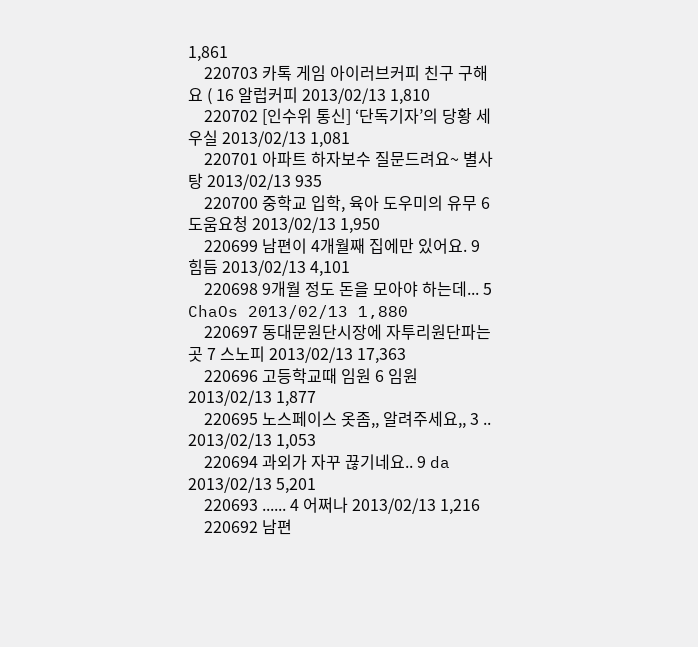1,861
    220703 카톡 게임 아이러브커피 친구 구해요 ( 16 알럽커피 2013/02/13 1,810
    220702 [인수위 통신] ‘단독기자’의 당황 세우실 2013/02/13 1,081
    220701 아파트 하자보수 질문드려요~ 별사탕 2013/02/13 935
    220700 중학교 입학, 육아 도우미의 유무 6 도움요청 2013/02/13 1,950
    220699 남편이 4개월째 집에만 있어요. 9 힘듬 2013/02/13 4,101
    220698 9개월 정도 돈을 모아야 하는데... 5 ChaOs 2013/02/13 1,880
    220697 동대문원단시장에 자투리원단파는곳 7 스노피 2013/02/13 17,363
    220696 고등학교때 임원 6 임원 2013/02/13 1,877
    220695 노스페이스 옷좀,, 알려주세요,, 3 .. 2013/02/13 1,053
    220694 과외가 자꾸 끊기네요.. 9 da 2013/02/13 5,201
    220693 ...... 4 어쩌나 2013/02/13 1,216
    220692 남편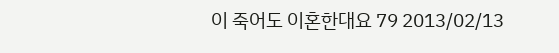이 죽어도 이혼한대요 79 2013/02/13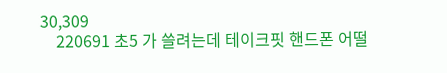30,309
    220691 초5 가 쓸려는데 테이크핏 핸드폰 어떨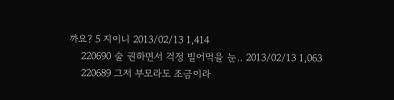까요? 5 지이니 2013/02/13 1,414
    220690 술 권하면서 걱정 빌어먹을 눈.. 2013/02/13 1,063
    220689 그저 부모라도 조금이라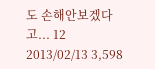도 손해안보겠다고... 12 2013/02/13 3,598